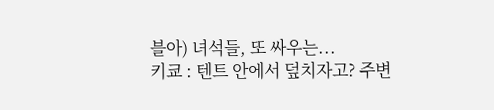블아) 녀석들, 또 싸우는...
키쿄 : 텐트 안에서 덮치자고? 주변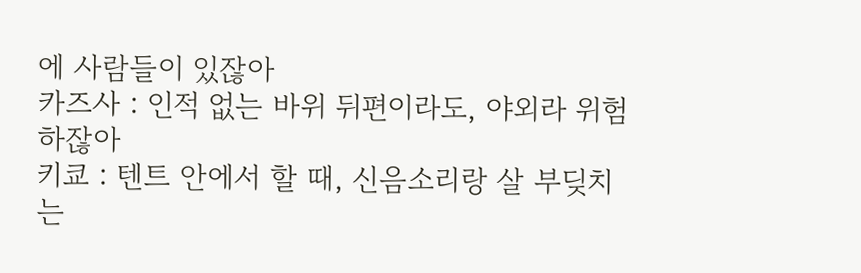에 사람들이 있잖아
카즈사 : 인적 없는 바위 뒤편이라도, 야외라 위험하잖아
키쿄 : 텐트 안에서 할 때, 신음소리랑 살 부딪치는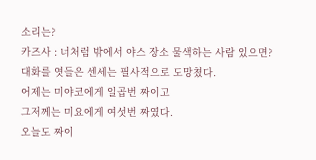소리는?
카즈사 : 너처럼 밖에서 야스 장소 물색하는 사람 있으면?
대화를 엿들은 센세는 필사적으로 도망쳤다.
어제는 미야코에게 일곱번 짜이고
그저께는 미요에게 여섯번 짜였다.
오늘도 짜이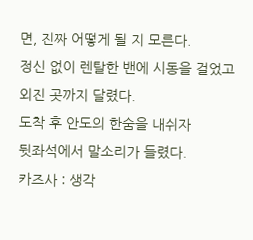면, 진짜 어떻게 될 지 모른다.
정신 없이 렌탈한 밴에 시동을 걸었고
외진 곳까지 달렸다.
도착 후 안도의 한숨을 내쉬자
뒷좌석에서 말소리가 들렸다.
카즈사 : 생각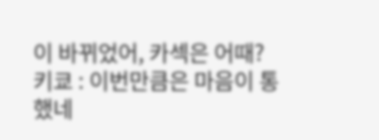이 바뀌었어, 카섹은 어때?
키쿄 : 이번만큼은 마음이 통했네